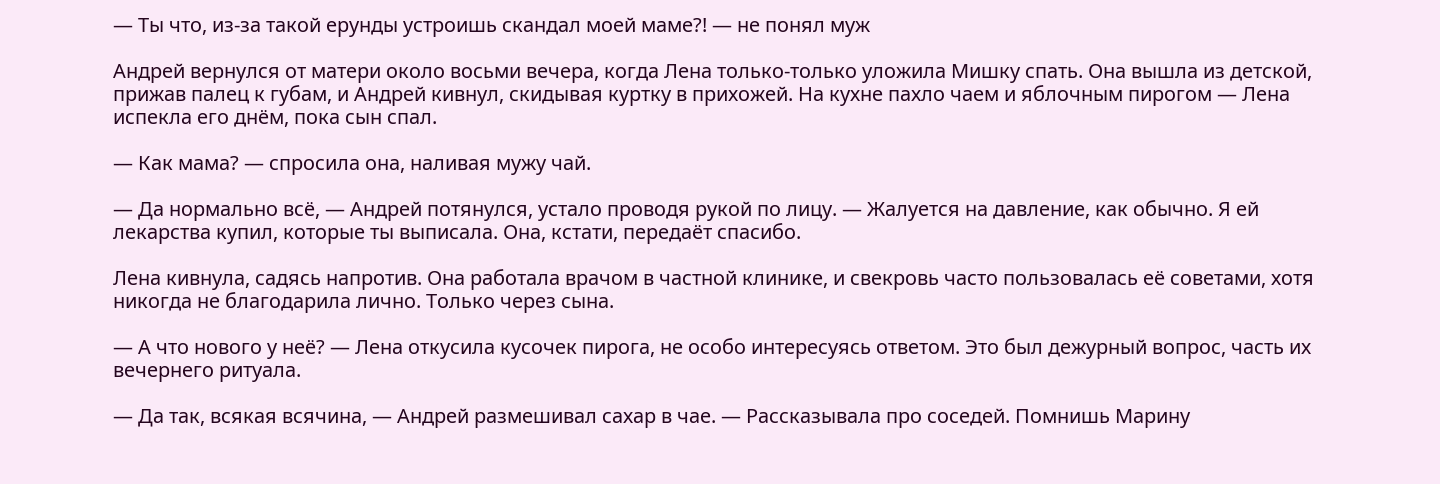— Ты что, из-за такой ерунды устроишь скандал моей маме?! — не понял муж

Андрей вернулся от матери около восьми вечера, когда Лена только-только уложила Мишку спать. Она вышла из детской, прижав палец к губам, и Андрей кивнул, скидывая куртку в прихожей. На кухне пахло чаем и яблочным пирогом — Лена испекла его днём, пока сын спал.

— Как мама? — спросила она, наливая мужу чай.

— Да нормально всё, — Андрей потянулся, устало проводя рукой по лицу. — Жалуется на давление, как обычно. Я ей лекарства купил, которые ты выписала. Она, кстати, передаёт спасибо.

Лена кивнула, садясь напротив. Она работала врачом в частной клинике, и свекровь часто пользовалась её советами, хотя никогда не благодарила лично. Только через сына.

— А что нового у неё? — Лена откусила кусочек пирога, не особо интересуясь ответом. Это был дежурный вопрос, часть их вечернего ритуала.

— Да так, всякая всячина, — Андрей размешивал сахар в чае. — Рассказывала про соседей. Помнишь Марину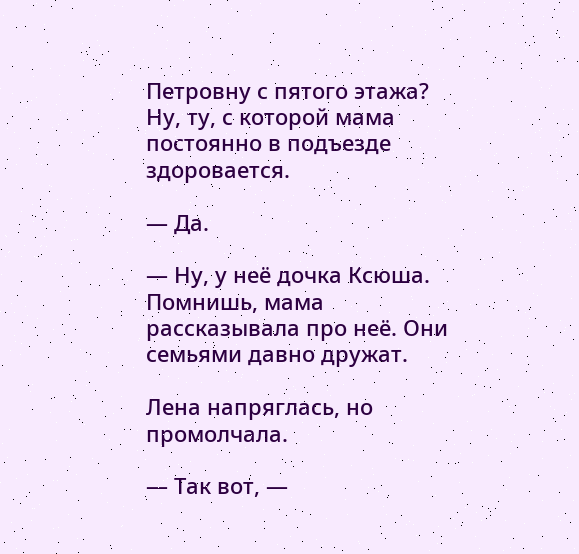Петровну с пятого этажа? Ну, ту, с которой мама постоянно в подъезде здоровается.

— Да.

— Ну, у неё дочка Ксюша. Помнишь, мама рассказывала про неё. Они семьями давно дружат.

Лена напряглась, но промолчала.

— Так вот, —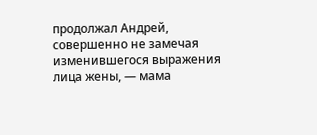продолжал Андрей, совершенно не замечая изменившегося выражения лица жены, — мама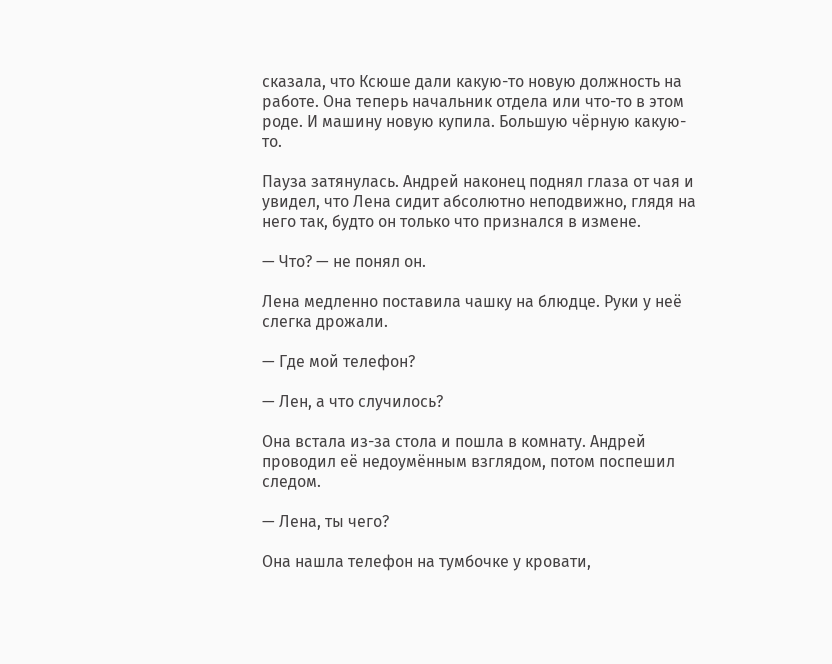сказала, что Ксюше дали какую-то новую должность на работе. Она теперь начальник отдела или что-то в этом роде. И машину новую купила. Большую чёрную какую-то.

Пауза затянулась. Андрей наконец поднял глаза от чая и увидел, что Лена сидит абсолютно неподвижно, глядя на него так, будто он только что признался в измене.

— Что? — не понял он.

Лена медленно поставила чашку на блюдце. Руки у неё слегка дрожали.

— Где мой телефон?

— Лен, а что случилось?

Она встала из-за стола и пошла в комнату. Андрей проводил её недоумённым взглядом, потом поспешил следом.

— Лена, ты чего?

Она нашла телефон на тумбочке у кровати,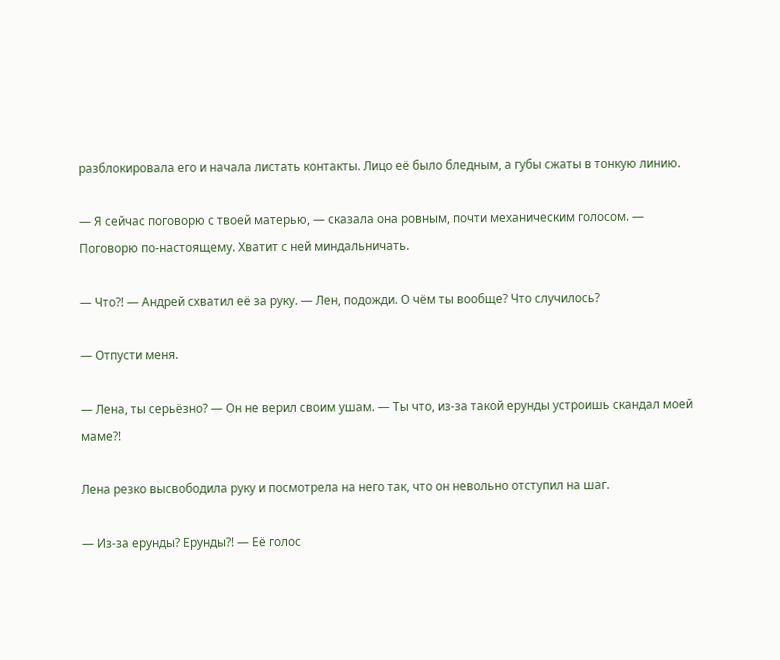разблокировала его и начала листать контакты. Лицо её было бледным, а губы сжаты в тонкую линию.

— Я сейчас поговорю с твоей матерью, — сказала она ровным, почти механическим голосом. — Поговорю по-настоящему. Хватит с ней миндальничать.

— Что?! — Андрей схватил её за руку. — Лен, подожди. О чём ты вообще? Что случилось?

— Отпусти меня.

— Лена, ты серьёзно? — Он не верил своим ушам. — Ты что, из-за такой ерунды устроишь скандал моей маме?!

Лена резко высвободила руку и посмотрела на него так, что он невольно отступил на шаг.

— Из-за ерунды? Ерунды?! — Её голос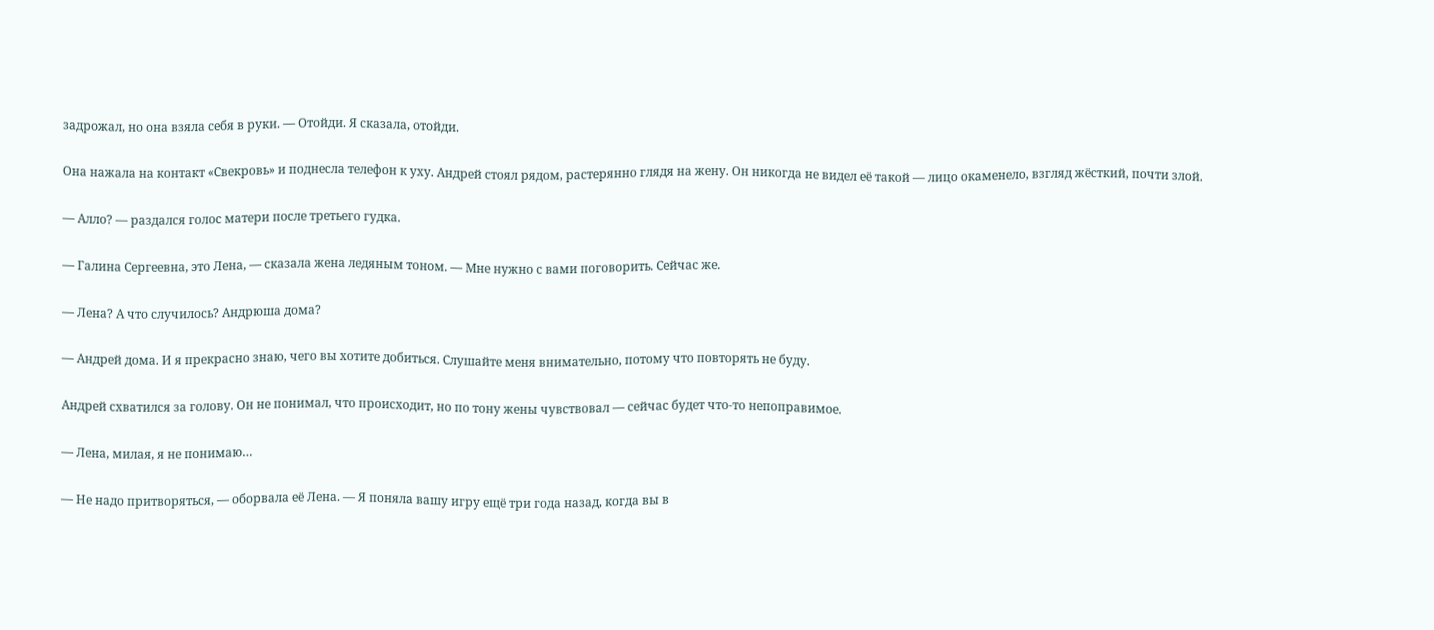задрожал, но она взяла себя в руки. — Отойди. Я сказала, отойди.

Она нажала на контакт «Свекровь» и поднесла телефон к уху. Андрей стоял рядом, растерянно глядя на жену. Он никогда не видел её такой — лицо окаменело, взгляд жёсткий, почти злой.

— Алло? — раздался голос матери после третьего гудка.

— Галина Сергеевна, это Лена, — сказала жена ледяным тоном. — Мне нужно с вами поговорить. Сейчас же.

— Лена? А что случилось? Андрюша дома?

— Андрей дома. И я прекрасно знаю, чего вы хотите добиться. Слушайте меня внимательно, потому что повторять не буду.

Андрей схватился за голову. Он не понимал, что происходит, но по тону жены чувствовал — сейчас будет что-то непоправимое.

— Лена, милая, я не понимаю…

— Не надо притворяться, — оборвала её Лена. — Я поняла вашу игру ещё три года назад, когда вы в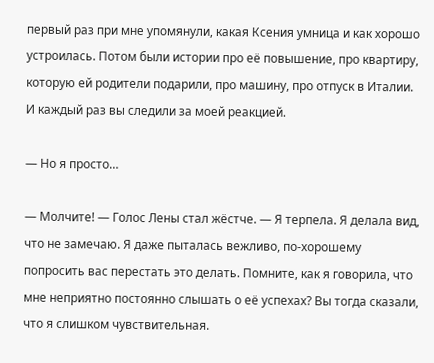первый раз при мне упомянули, какая Ксения умница и как хорошо устроилась. Потом были истории про её повышение, про квартиру, которую ей родители подарили, про машину, про отпуск в Италии. И каждый раз вы следили за моей реакцией.

— Но я просто…

— Молчите! — Голос Лены стал жёстче. — Я терпела. Я делала вид, что не замечаю. Я даже пыталась вежливо, по-хорошему попросить вас перестать это делать. Помните, как я говорила, что мне неприятно постоянно слышать о её успехах? Вы тогда сказали, что я слишком чувствительная.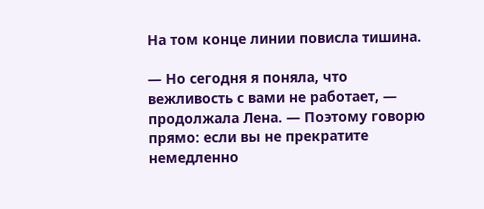На том конце линии повисла тишина.

— Но сегодня я поняла, что вежливость с вами не работает, — продолжала Лена. — Поэтому говорю прямо: если вы не прекратите немедленно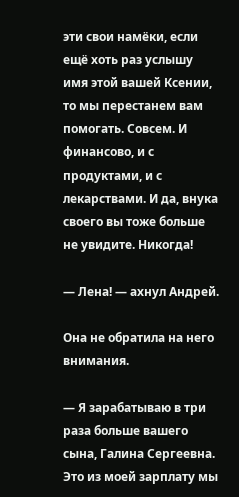эти свои намёки, если ещё хоть раз услышу имя этой вашей Ксении, то мы перестанем вам помогать. Совсем. И финансово, и с продуктами, и с лекарствами. И да, внука своего вы тоже больше не увидите. Никогда!

— Лена! — ахнул Андрей.

Она не обратила на него внимания.

— Я зарабатываю в три раза больше вашего сына, Галина Сергеевна. Это из моей зарплату мы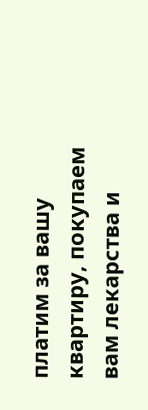платим за вашу квартиру, покупаем вам лекарства и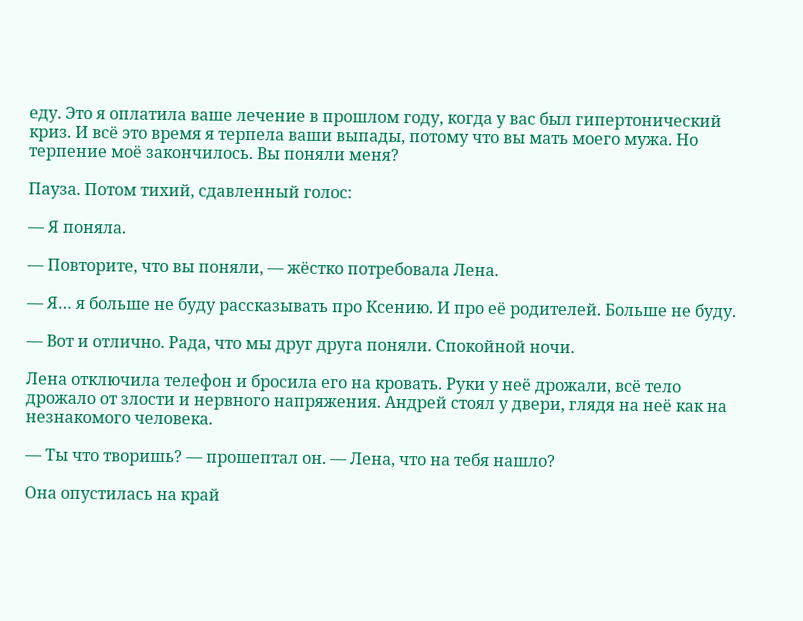еду. Это я оплатила ваше лечение в прошлом году, когда у вас был гипертонический криз. И всё это время я терпела ваши выпады, потому что вы мать моего мужа. Но терпение моё закончилось. Вы поняли меня?

Пауза. Потом тихий, сдавленный голос:

— Я поняла.

— Повторите, что вы поняли, — жёстко потребовала Лена.

— Я… я больше не буду рассказывать про Ксению. И про её родителей. Больше не буду.

— Вот и отлично. Рада, что мы друг друга поняли. Спокойной ночи.

Лена отключила телефон и бросила его на кровать. Руки у неё дрожали, всё тело дрожало от злости и нервного напряжения. Андрей стоял у двери, глядя на неё как на незнакомого человека.

— Ты что творишь? — прошептал он. — Лена, что на тебя нашло?

Она опустилась на край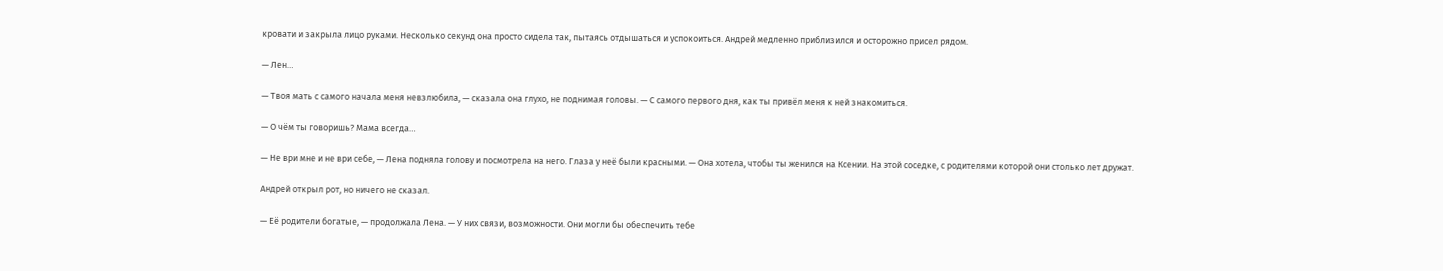кровати и закрыла лицо руками. Несколько секунд она просто сидела так, пытаясь отдышаться и успокоиться. Андрей медленно приблизился и осторожно присел рядом.

— Лен…

— Твоя мать с самого начала меня невзлюбила, — сказала она глухо, не поднимая головы. — С самого первого дня, как ты привёл меня к ней знакомиться.

— О чём ты говоришь? Мама всегда…

— Не ври мне и не ври себе, — Лена подняла голову и посмотрела на него. Глаза у неё были красными. — Она хотела, чтобы ты женился на Ксении. На этой соседке, с родителями которой они столько лет дружат.

Андрей открыл рот, но ничего не сказал.

— Её родители богатые, — продолжала Лена. — У них связи, возможности. Они могли бы обеспечить тебе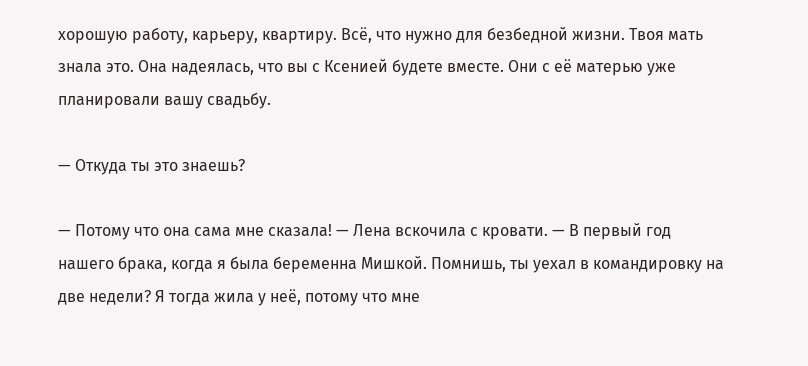хорошую работу, карьеру, квартиру. Всё, что нужно для безбедной жизни. Твоя мать знала это. Она надеялась, что вы с Ксенией будете вместе. Они с её матерью уже планировали вашу свадьбу.

— Откуда ты это знаешь?

— Потому что она сама мне сказала! — Лена вскочила с кровати. — В первый год нашего брака, когда я была беременна Мишкой. Помнишь, ты уехал в командировку на две недели? Я тогда жила у неё, потому что мне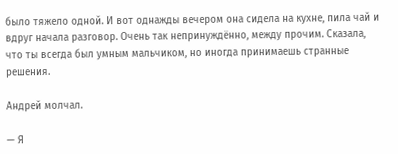было тяжело одной. И вот однажды вечером она сидела на кухне, пила чай и вдруг начала разговор. Очень так непринуждённо, между прочим. Сказала, что ты всегда был умным мальчиком, но иногда принимаешь странные решения.

Андрей молчал.

— Я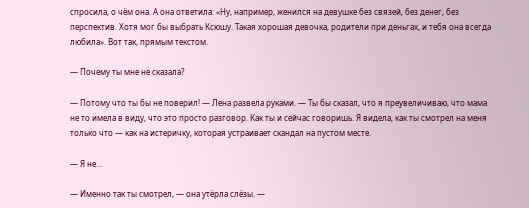спросила, о чём она. А она ответила: «Ну, например, женился на девушке без связей, без денег, без перспектив. Хотя мог бы выбрать Ксюшу. Такая хорошая девочка, родители при деньгах, и тебя она всегда любила». Вот так, прямым текстом.

— Почему ты мне не сказала?

— Потому что ты бы не поверил! — Лена развела руками. — Ты бы сказал, что я преувеличиваю, что мама не то имела в виду, что это просто разговор. Как ты и сейчас говоришь. Я видела, как ты смотрел на меня только что — как на истеричку, которая устраивает скандал на пустом месте.

— Я не…

— Именно так ты смотрел, — она утёрла слёзы. —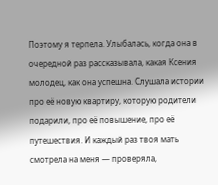Поэтому я терпела. Улыбалась, когда она в очередной раз рассказывала, какая Ксения молодец, как она успешна. Слушала истории про её новую квартиру, которую родители подарили, про её повышение, про её путешествия. И каждый раз твоя мать смотрела на меня — проверяла,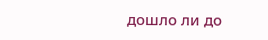дошло ли до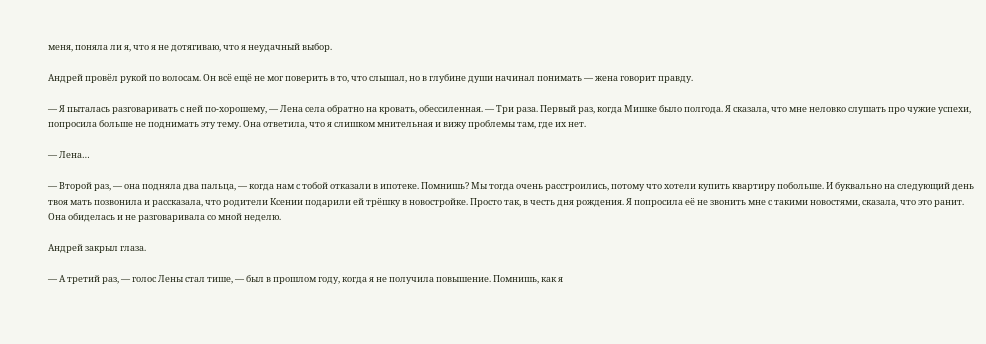меня, поняла ли я, что я не дотягиваю, что я неудачный выбор.

Андрей провёл рукой по волосам. Он всё ещё не мог поверить в то, что слышал, но в глубине души начинал понимать — жена говорит правду.

— Я пыталась разговаривать с ней по-хорошему, — Лена села обратно на кровать, обессиленная. — Три раза. Первый раз, когда Мишке было полгода. Я сказала, что мне неловко слушать про чужие успехи, попросила больше не поднимать эту тему. Она ответила, что я слишком мнительная и вижу проблемы там, где их нет.

— Лена…

— Второй раз, — она подняла два пальца, — когда нам с тобой отказали в ипотеке. Помнишь? Мы тогда очень расстроились, потому что хотели купить квартиру побольше. И буквально на следующий день твоя мать позвонила и рассказала, что родители Ксении подарили ей трёшку в новостройке. Просто так, в честь дня рождения. Я попросила её не звонить мне с такими новостями, сказала, что это ранит. Она обиделась и не разговаривала со мной неделю.

Андрей закрыл глаза.

— А третий раз, — голос Лены стал тише, — был в прошлом году, когда я не получила повышение. Помнишь, как я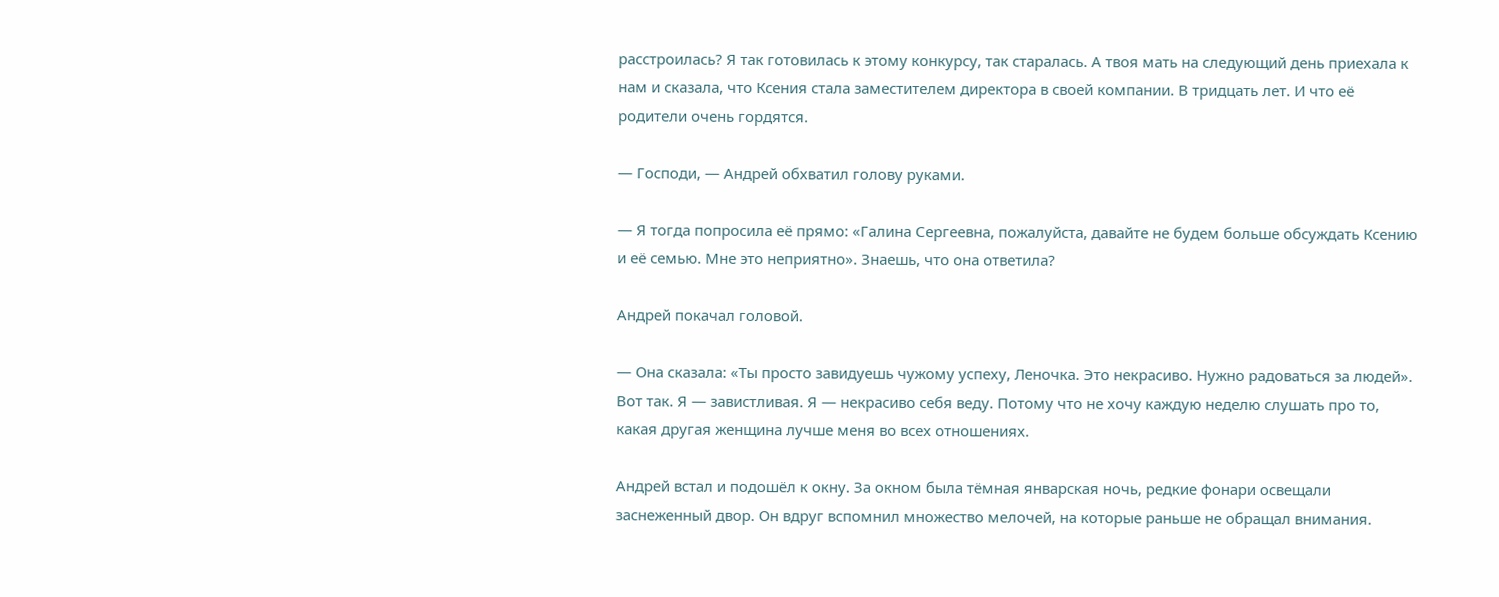расстроилась? Я так готовилась к этому конкурсу, так старалась. А твоя мать на следующий день приехала к нам и сказала, что Ксения стала заместителем директора в своей компании. В тридцать лет. И что её родители очень гордятся.

— Господи, — Андрей обхватил голову руками.

— Я тогда попросила её прямо: «Галина Сергеевна, пожалуйста, давайте не будем больше обсуждать Ксению и её семью. Мне это неприятно». Знаешь, что она ответила?

Андрей покачал головой.

— Она сказала: «Ты просто завидуешь чужому успеху, Леночка. Это некрасиво. Нужно радоваться за людей». Вот так. Я — завистливая. Я — некрасиво себя веду. Потому что не хочу каждую неделю слушать про то, какая другая женщина лучше меня во всех отношениях.

Андрей встал и подошёл к окну. За окном была тёмная январская ночь, редкие фонари освещали заснеженный двор. Он вдруг вспомнил множество мелочей, на которые раньше не обращал внимания.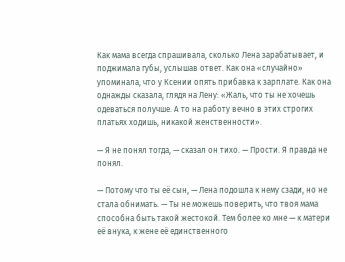Как мама всегда спрашивала, сколько Лена зарабатывает, и поджимала губы, услышав ответ. Как она «случайно» упоминала, что у Ксении опять прибавка к зарплате. Как она однажды сказала, глядя на Лену: «Жаль, что ты не хочешь одеваться получше. А то на работу вечно в этих строгих платьях ходишь, никакой женственности».

— Я не понял тогда, — сказал он тихо. — Прости. Я правда не понял.

— Потому что ты её сын, — Лена подошла к нему сзади, но не стала обнимать. — Ты не можешь поверить, что твоя мама способна быть такой жестокой. Тем более ко мне — к матери её внука, к жене её единственного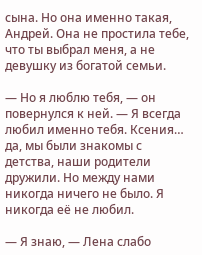сына. Но она именно такая, Андрей. Она не простила тебе, что ты выбрал меня, а не девушку из богатой семьи.

— Но я люблю тебя, — он повернулся к ней. — Я всегда любил именно тебя. Ксения… да, мы были знакомы с детства, наши родители дружили. Но между нами никогда ничего не было. Я никогда её не любил.

— Я знаю, — Лена слабо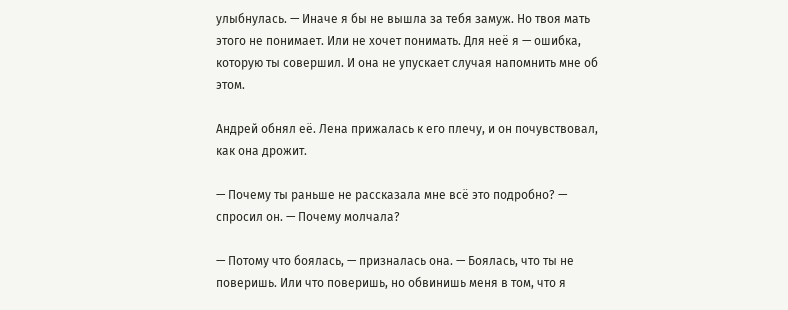улыбнулась. — Иначе я бы не вышла за тебя замуж. Но твоя мать этого не понимает. Или не хочет понимать. Для неё я — ошибка, которую ты совершил. И она не упускает случая напомнить мне об этом.

Андрей обнял её. Лена прижалась к его плечу, и он почувствовал, как она дрожит.

— Почему ты раньше не рассказала мне всё это подробно? — спросил он. — Почему молчала?

— Потому что боялась, — призналась она. — Боялась, что ты не поверишь. Или что поверишь, но обвинишь меня в том, что я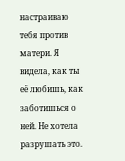настраиваю тебя против матери. Я видела, как ты её любишь, как заботишься о ней. Не хотела разрушать это.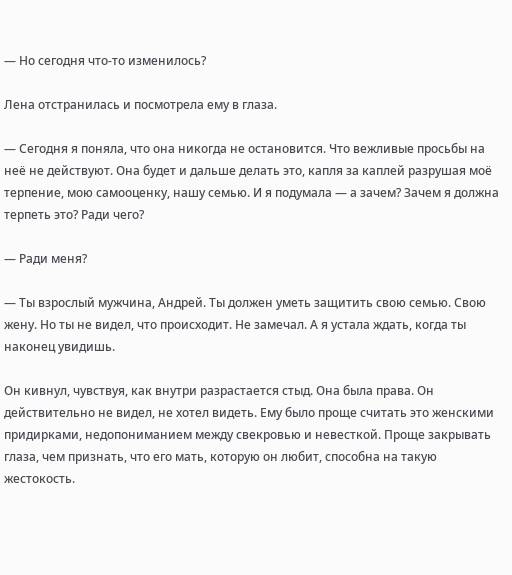— Но сегодня что-то изменилось?

Лена отстранилась и посмотрела ему в глаза.

— Сегодня я поняла, что она никогда не остановится. Что вежливые просьбы на неё не действуют. Она будет и дальше делать это, капля за каплей разрушая моё терпение, мою самооценку, нашу семью. И я подумала — а зачем? Зачем я должна терпеть это? Ради чего?

— Ради меня?

— Ты взрослый мужчина, Андрей. Ты должен уметь защитить свою семью. Свою жену. Но ты не видел, что происходит. Не замечал. А я устала ждать, когда ты наконец увидишь.

Он кивнул, чувствуя, как внутри разрастается стыд. Она была права. Он действительно не видел, не хотел видеть. Ему было проще считать это женскими придирками, недопониманием между свекровью и невесткой. Проще закрывать глаза, чем признать, что его мать, которую он любит, способна на такую жестокость.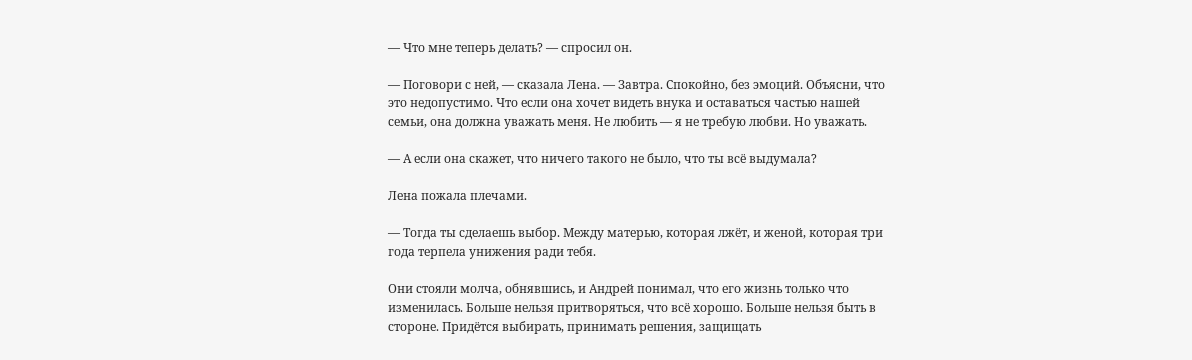— Что мне теперь делать? — спросил он.

— Поговори с ней, — сказала Лена. — Завтра. Спокойно, без эмоций. Объясни, что это недопустимо. Что если она хочет видеть внука и оставаться частью нашей семьи, она должна уважать меня. Не любить — я не требую любви. Но уважать.

— А если она скажет, что ничего такого не было, что ты всё выдумала?

Лена пожала плечами.

— Тогда ты сделаешь выбор. Между матерью, которая лжёт, и женой, которая три года терпела унижения ради тебя.

Они стояли молча, обнявшись, и Андрей понимал, что его жизнь только что изменилась. Больше нельзя притворяться, что всё хорошо. Больше нельзя быть в стороне. Придётся выбирать, принимать решения, защищать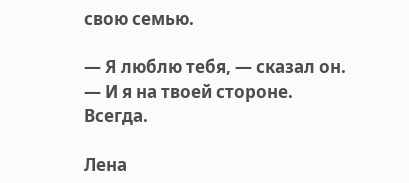свою семью.

— Я люблю тебя, — сказал он. — И я на твоей стороне. Всегда.

Лена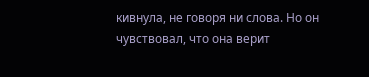кивнула, не говоря ни слова. Но он чувствовал, что она верит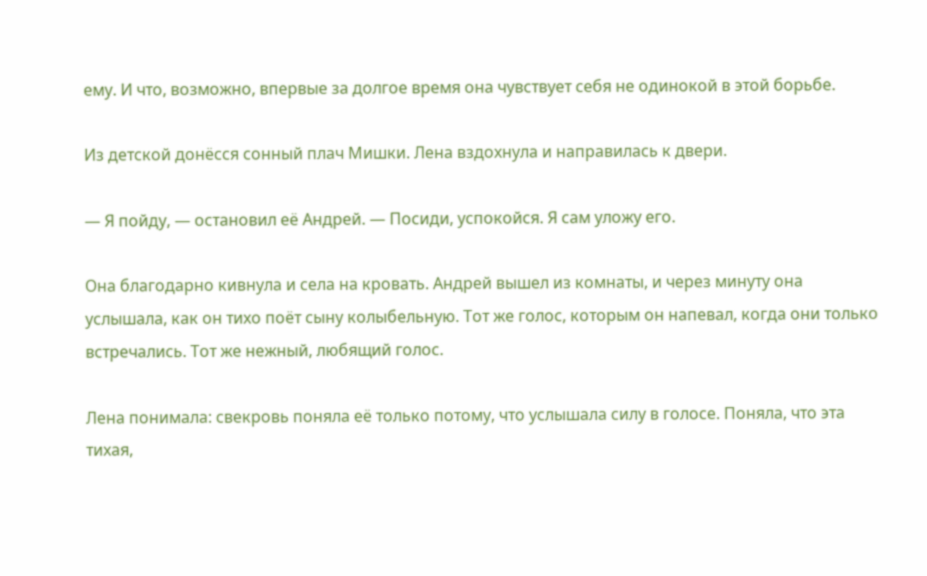ему. И что, возможно, впервые за долгое время она чувствует себя не одинокой в этой борьбе.

Из детской донёсся сонный плач Мишки. Лена вздохнула и направилась к двери.

— Я пойду, — остановил её Андрей. — Посиди, успокойся. Я сам уложу его.

Она благодарно кивнула и села на кровать. Андрей вышел из комнаты, и через минуту она услышала, как он тихо поёт сыну колыбельную. Тот же голос, которым он напевал, когда они только встречались. Тот же нежный, любящий голос.

Лена понимала: свекровь поняла её только потому, что услышала силу в голосе. Поняла, что эта тихая,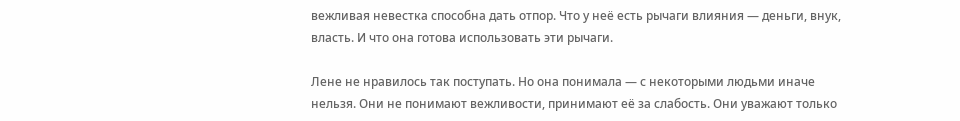вежливая невестка способна дать отпор. Что у неё есть рычаги влияния — деньги, внук, власть. И что она готова использовать эти рычаги.

Лене не нравилось так поступать. Но она понимала — с некоторыми людьми иначе нельзя. Они не понимают вежливости, принимают её за слабость. Они уважают только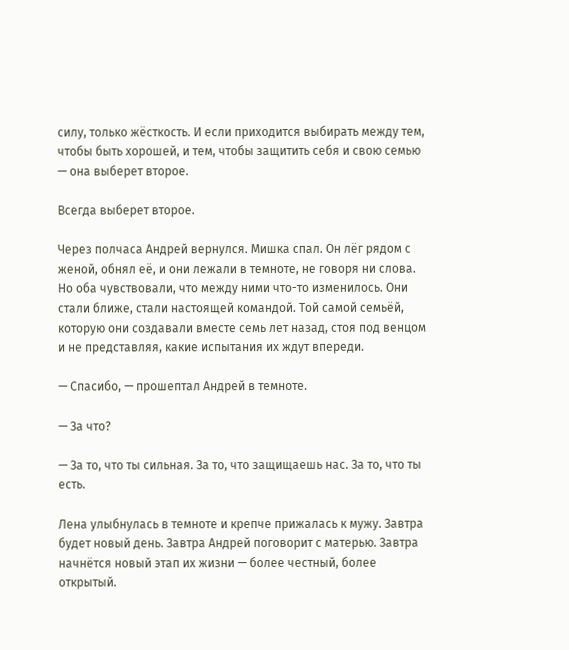силу, только жёсткость. И если приходится выбирать между тем, чтобы быть хорошей, и тем, чтобы защитить себя и свою семью — она выберет второе.

Всегда выберет второе.

Через полчаса Андрей вернулся. Мишка спал. Он лёг рядом с женой, обнял её, и они лежали в темноте, не говоря ни слова. Но оба чувствовали, что между ними что-то изменилось. Они стали ближе, стали настоящей командой. Той самой семьёй, которую они создавали вместе семь лет назад, стоя под венцом и не представляя, какие испытания их ждут впереди.

— Спасибо, — прошептал Андрей в темноте.

— За что?

— За то, что ты сильная. За то, что защищаешь нас. За то, что ты есть.

Лена улыбнулась в темноте и крепче прижалась к мужу. Завтра будет новый день. Завтра Андрей поговорит с матерью. Завтра начнётся новый этап их жизни — более честный, более открытый.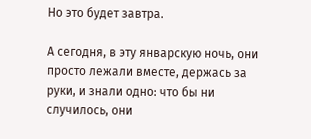Но это будет завтра.

А сегодня, в эту январскую ночь, они просто лежали вместе, держась за руки, и знали одно: что бы ни случилось, они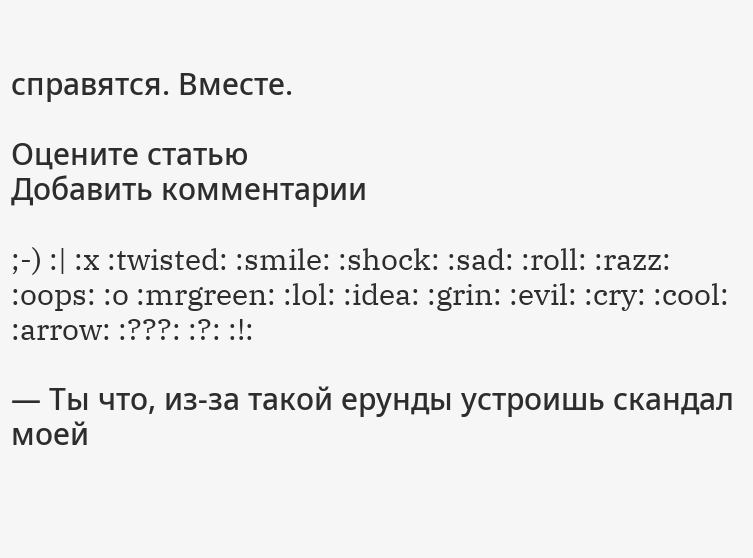справятся. Вместе.

Оцените статью
Добавить комментарии

;-) :| :x :twisted: :smile: :shock: :sad: :roll: :razz: :oops: :o :mrgreen: :lol: :idea: :grin: :evil: :cry: :cool: :arrow: :???: :?: :!:

— Ты что, из-за такой ерунды устроишь скандал моей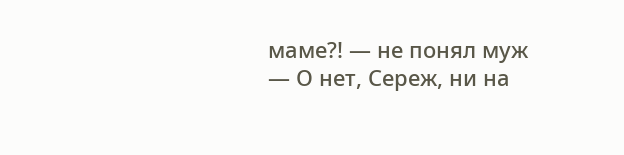маме?! — не понял муж
— О нет, Сереж, ни на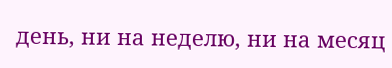день, ни на неделю, ни на месяц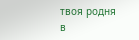твоя родня в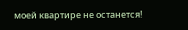моей квартире не останется!